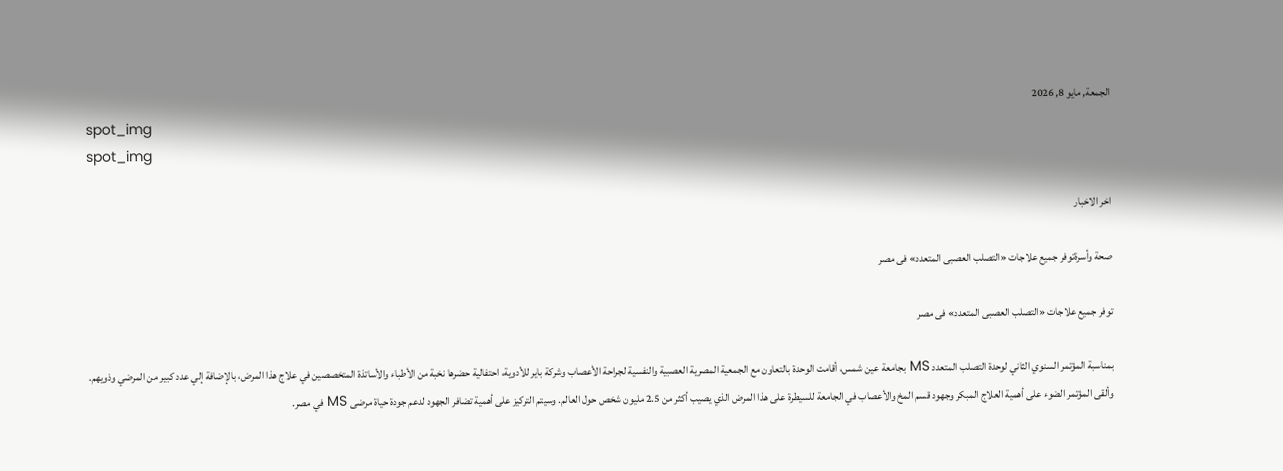الجمعة, مايو 8, 2026
spot_img
spot_img

اخر الاخبار

صحة وأسرةتوفر جميع علاجات «التصلب العصبى المتعدد» فى مصر

توفر جميع علاجات «التصلب العصبى المتعدد» فى مصر

بمناسبة المؤتمر السنوي الثاني لوحدة التصلب المتعدد MS بجامعة عين شمس، أقامت الوحدة بالتعاون مع الجمعية المصرية العصبية والنفسية لجراحة الأعصاب وشركة باير للأدوية، احتفالية حضرها نخبة من الأطباء والأساتذة المتخصصين في علاج هذا المرض، بالإضافة إلي عدد كبير من المرضي وذويهم.
وألقى المؤتمر الضوء على أهمية العلاج المبكر وجهود قسم المخ والأعصاب في الجامعة للسيطرة على هذا المرض الذي يصيب أكثر من 2.5 مليون شخص حول العالم. وسيتم التركيز على أهمية تضافر الجهود لدعم جودة حياة مرضى MS في مصر.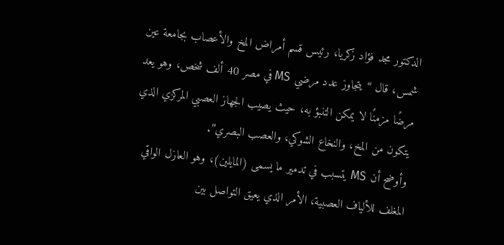الدكتور مجد فؤاد زكريا، رئيس قسم أمراض المخ والأعصاب بجامعة عين شمس، قال “يتجاوز عدد مرضي MS في مصر 40 ألف شخص، وهو يعد مرضًا مزمنًا لا يمكن التنبؤ به، حيث يصيب الجهاز العصبي المركزي الذي يتكون من المخ، والنخاع الشوكي، والعصب البصري”.
وأوضح أن MS يتسبب في تدمير ما يسمى (المايلين)، وهو العازل الواقي المغلف للألياف العصبية، الأمر الذي يعيق التواصل بين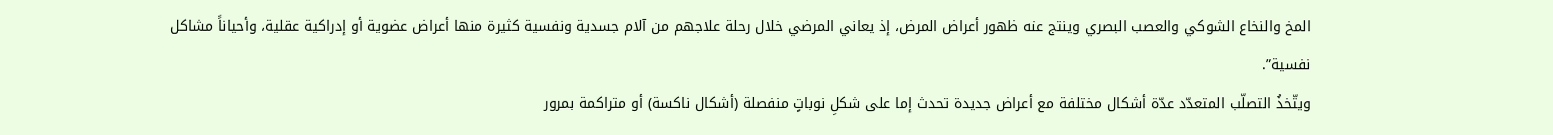المخ والنخاع الشوكي والعصب البصري وينتج عنه ظهور أعراض المرض، إذ يعاني المرضي خلال رحلة علاجهم من آلام جسدية ونفسية كثيرة منها أعراض عضوية أو إدراكية عقلية، وأحياناً مشاكل نفسية”.
ويتّخذُ التصلّب المتعدّد عدّة أشكال مختلفة مع أعراض جديدة تحدث إما على شكلِ نوباتٍ منفصلة (أشكال ناكسة) أو متراكمة بمرور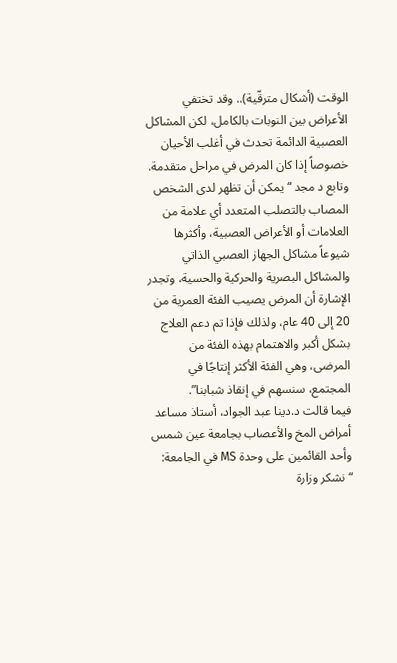الوقت (أشكال مترقّية).. وقد تختفي الأعراض بين النوبات بالكامل، لكن المشاكل العصبية الدائمة تحدث في أغلب الأحيان خصوصاً إذا كان المرض في مراحل متقدمة.
وتابع د مجد “يمكن أن تظهر لدى الشخص المصاب بالتصلب المتعدد أي علامة من العلامات أو الأعراض العصبية، وأكثرها شيوعاً مشاكل الجهاز العصبي الذاتي والمشاكل البصرية والحركية والحسية، وتجدر الإشارة أن المرض يصيب الفئة العمرية من 20 إلى 40 عام، ولذلك فإذا تم دعم العلاج بشكل أكبر والاهتمام بهذه الفئة من المرضى، وهي الفئة الأكثر إنتاجًا في المجتمع، سنسهم في إنقاذ شبابنا”.
فيما قالت د.دينا عبد الجواد، أستاذ مساعد أمراض المخ والأعصاب بجامعة عين شمس وأحد القائمين على وحدة MS في الجامعة: “نشكر وزارة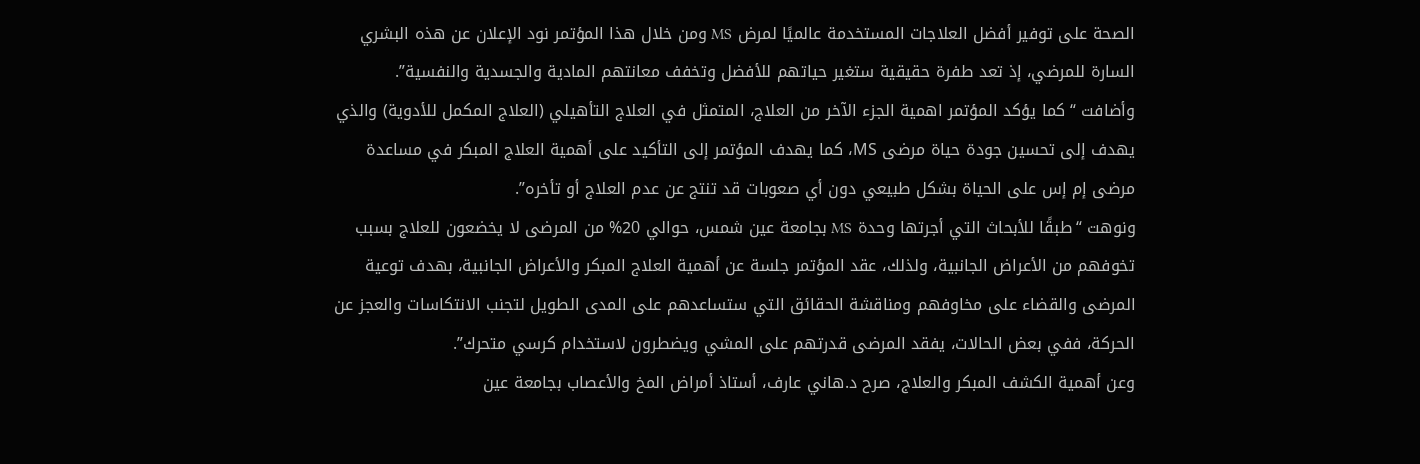الصحة على توفير أفضل العلاجات المستخدمة عالميًا لمرض MS ومن خلال هذا المؤتمر نود الإعلان عن هذه البشري السارة للمرضي، إذ تعد طفرة حقيقية ستغير حياتهم للأفضل وتخفف معانتهم المادية والجسدية والنفسية”.
وأضافت “كما يؤكد المؤتمر اهمية الجزء الآخر من العلاج، المتمثل في العلاج التأهيلي (العلاج المكمل للأدوية) والذي يهدف إلى تحسين جودة حياة مرضى MS، كما يهدف المؤتمر إلى التأكيد على أهمية العلاج المبكر في مساعدة مرضى إم إس على الحياة بشكل طبيعي دون أي صعوبات قد تنتج عن عدم العلاج أو تأخره”.
ونوهت “طبقًا للأبحاث التي أجرتها وحدة MS بجامعة عين شمس، حوالي 20% من المرضى لا يخضعون للعلاج بسبب تخوفهم من الأعراض الجانبية، ولذلك، عقد المؤتمر جلسة عن أهمية العلاج المبكر والأعراض الجانبية، بهدف توعية المرضى والقضاء على مخاوفهم ومناقشة الحقائق التي ستساعدهم على المدى الطويل لتجنب الانتكاسات والعجز عن الحركة، ففي بعض الحالات، يفقد المرضى قدرتهم على المشي ويضطرون لاستخدام كرسي متحرك”.
وعن أهمية الكشف المبكر والعلاج، صرح د.هاني عارف، أستاذ أمراض المخ والأعصاب بجامعة عين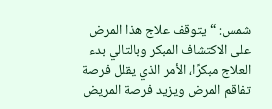شمس: “يتوقف علاج هذا المرض على الاكتشاف المبكر وبالتالي بدء العلاج مبكرًا، الأمر الذي يقلل فرصة تفاقم المرض ويزيد فرصة المريض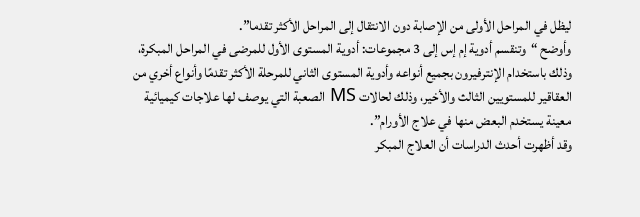ليظل في المراحل الأولى من الإصابة دون الانتقال إلى المراحل الأكثر تقدما”.
وأوضح “وتنقسم أدوية إم إس إلى 3 مجموعات: أدوية المستوى الأول للمرضى في المراحل المبكرة، وذلك باستخدام الإنترفيرون بجميع أنواعه وأدوية المستوى الثاني للمرحلة الأكثر تقدمًا وأنواع أخري من العقاقير للمستويين الثالث والأخير، وذلك لحالات MS الصعبة التي يوصف لها علاجات كيميائية معينة يستخدم البعض منها في علاج الأورام”.
وقد أظهرت أحدث الدراسات أن العلاج المبكر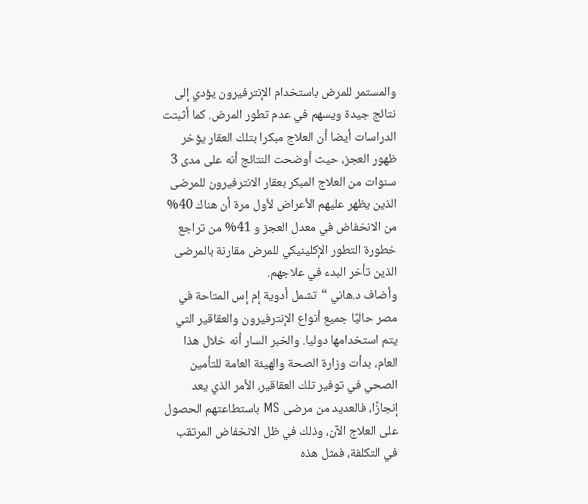والمستمر للمرض باستخدام الإنترفيرون يؤدي إلى نتائج جيدة ويسهم في عدم تطور المرض. كما أثبتت الدراسات أيضا أن العلاج مبكرا بتلك العقار يؤخر ظهور العجز، حيث أوضحت النتائج أنه على مدى 3 سنوات من العلاج المبكر بعقار الانترفيرون للمرضى الذين يظهر عليهم الأعراض لأول مرة أن هناك 40% من الانخفاض في معدل العجز و 41% من تراجع خطورة التطور الإكلينيكي للمرض مقارنة بالمرضى الذين تأخر البدء في علاجهم.
وأضاف د.هاني “تشمل أدوية إم إس المتاحة في مصر حاليًا جميع أنواع الإنترفيرون والعقاقير التي يتم استخدامها دوليا. والخبر السار أنه خلال هذا العام، بدأت وزارة الصحة والهيئة العامة للتأمين الصحي في توفير تلك العقاقير، الأمر الذي يعد إنجازًا، فالعديد من مرضى MS باستطاعتهم الحصول على العلاج الآن، وذلك في ظل الانخفاض المرتقب في التكلفة، فمثل هذه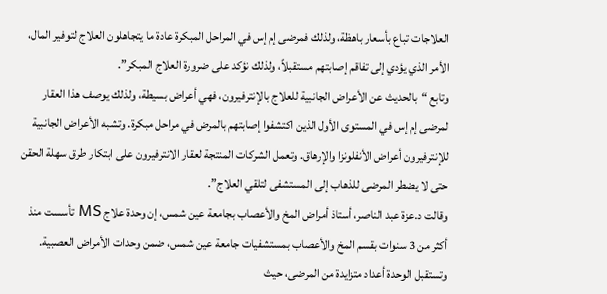العلاجات تباع بأسعار باهظة، ولذلك فمرضى إم إس في المراحل المبكرة عادة ما يتجاهلون العلاج لتوفير المال، الأمر الذي يؤدي إلى تفاقم إصابتهم مستقبلاً، ولذلك نؤكد على ضرورة العلاج المبكر”.
وتابع “بالحديث عن الأعراض الجانبية للعلاج بالإنترفيرون، فهي أعراض بسيطة، ولذلك يوصف هذا العقار لمرضى إم إس في المستوى الأول الذين اكتشفوا إصابتهم بالمرض في مراحل مبكرة. وتشبه الأعراض الجانبية للإنترفيرون أعراض الأنفلونزا والإرهاق. وتعمل الشركات المنتجة لعقار الانترفيرون على ابتكار طرق سهلة الحقن حتى لا يضطر المرضى للذهاب إلى المستشفى لتلقي العلاج”.
وقالت د.عزة عبد الناصر، أستاذ أمراض المخ والأعصاب بجامعة عين شمس، إن وحدة علاج MS تأسست منذ أكثر من 3 سنوات بقسم المخ والأعصاب بمستشفيات جامعة عين شمس، ضمن وحدات الأمراض العصبية. وتستقبل الوحدة أعداد متزايدة من المرضى، حيث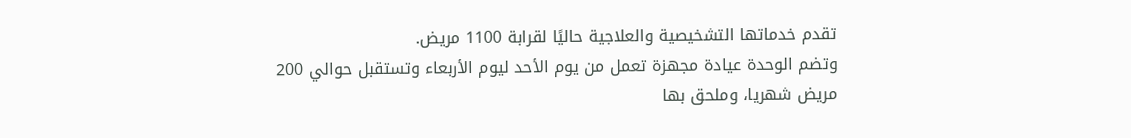تقدم خدماتها التشخيصية والعلاجية حاليًا لقرابة 1100 مريض.
وتضم الوحدة عيادة مجهزة تعمل من يوم الأحد ليوم الأربعاء وتستقبل حوالي 200 مريض شهريا، وملحق بها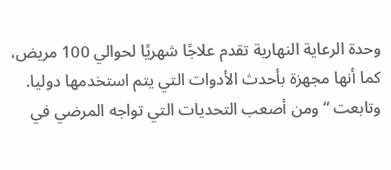وحدة الرعاية النهارية تقدم علاجًا شهريًا لحوالي 100 مريض، كما أنها مجهزة بأحدث الأدوات التي يتم استخدمها دوليا.
وتابعت “ومن أصعب التحديات التي تواجه المرضي في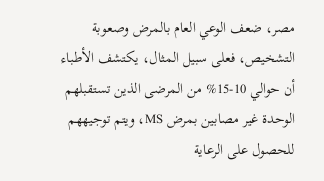مصر، ضعف الوعي العام بالمرض وصعوبة التشخيص، فعلى سبيل المثال، يكتشف الأطباء أن حوالي 10-15% من المرضى الذين تستقبلهم الوحدة غير مصابين بمرض MS، ويتم توجيههم للحصول على الرعاية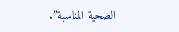الصحية المناسبة”.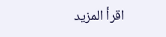اقرأ المزيد